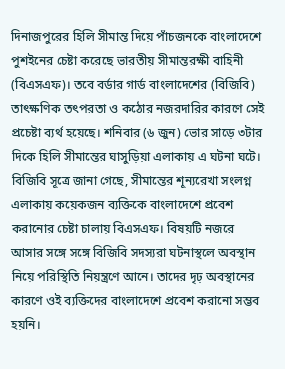দিনাজপুরের হিলি সীমান্ত দিয়ে পাঁচজনকে বাংলাদেশে পুশইনের চেষ্টা করেছে ভারতীয় সীমান্তরক্ষী বাহিনী (বিএসএফ)। তবে বর্ডার গার্ড বাংলাদেশের (বিজিবি) তাৎক্ষণিক তৎপরতা ও কঠোর নজরদারির কারণে সেই প্রচেষ্টা ব্যর্থ হয়েছে। শনিবার (৬ জুন) ভোর সাড়ে ৩টার দিকে হিলি সীমান্তের ঘাসুড়িয়া এলাকায় এ ঘটনা ঘটে।
বিজিবি সূত্রে জানা গেছে, সীমান্তের শূন্যরেখা সংলগ্ন এলাকায় কয়েকজন ব্যক্তিকে বাংলাদেশে প্রবেশ করানোর চেষ্টা চালায় বিএসএফ। বিষয়টি নজরে আসার সঙ্গে সঙ্গে বিজিবি সদস্যরা ঘটনাস্থলে অবস্থান নিয়ে পরিস্থিতি নিয়ন্ত্রণে আনে। তাদের দৃঢ় অবস্থানের কারণে ওই ব্যক্তিদের বাংলাদেশে প্রবেশ করানো সম্ভব হয়নি।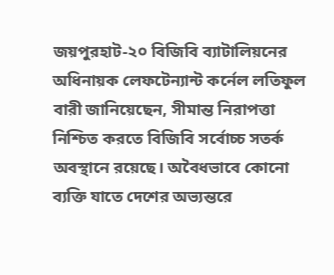জয়পুরহাট-২০ বিজিবি ব্যাটালিয়নের অধিনায়ক লেফটেন্যান্ট কর্নেল লতিফুল বারী জানিয়েছেন, সীমান্ত নিরাপত্তা নিশ্চিত করতে বিজিবি সর্বোচ্চ সতর্ক অবস্থানে রয়েছে। অবৈধভাবে কোনো ব্যক্তি যাতে দেশের অভ্যন্তরে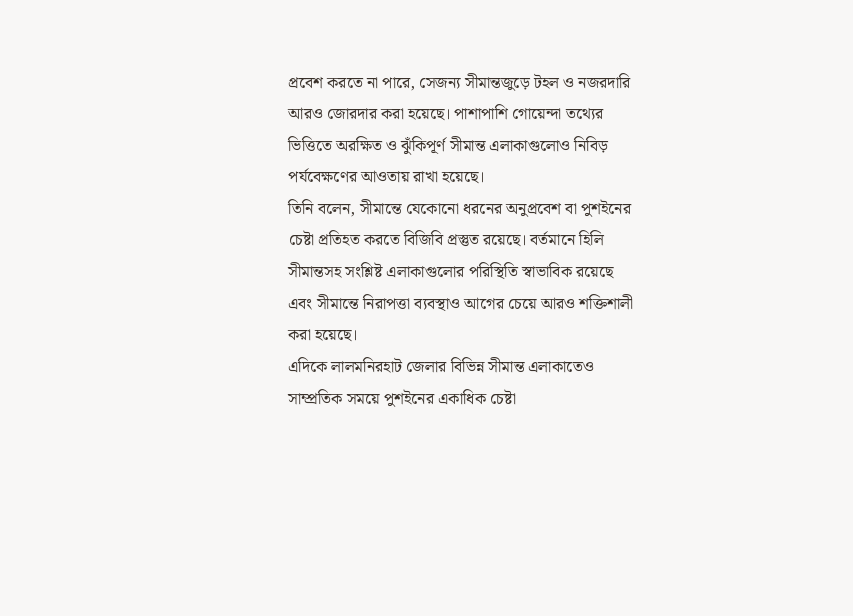প্রবেশ করতে না পারে, সেজন্য সীমান্তজুড়ে টহল ও নজরদারি আরও জোরদার করা হয়েছে। পাশাপাশি গোয়েন্দা তথ্যের ভিত্তিতে অরক্ষিত ও ঝুঁকিপূর্ণ সীমান্ত এলাকাগুলোও নিবিড় পর্যবেক্ষণের আওতায় রাখা হয়েছে।
তিনি বলেন, সীমান্তে যেকোনো ধরনের অনুপ্রবেশ বা পুশইনের চেষ্টা প্রতিহত করতে বিজিবি প্রস্তুত রয়েছে। বর্তমানে হিলি সীমান্তসহ সংশ্লিষ্ট এলাকাগুলোর পরিস্থিতি স্বাভাবিক রয়েছে এবং সীমান্তে নিরাপত্তা ব্যবস্থাও আগের চেয়ে আরও শক্তিশালী করা হয়েছে।
এদিকে লালমনিরহাট জেলার বিভিন্ন সীমান্ত এলাকাতেও সাম্প্রতিক সময়ে পুশইনের একাধিক চেষ্টা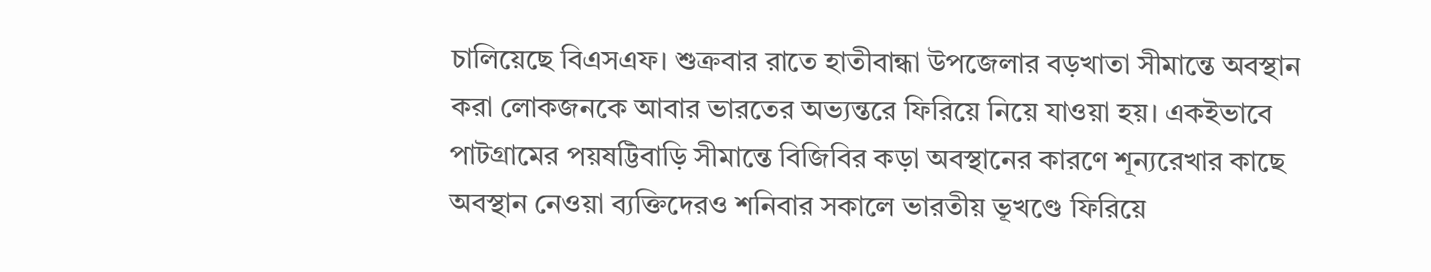চালিয়েছে বিএসএফ। শুক্রবার রাতে হাতীবান্ধা উপজেলার বড়খাতা সীমান্তে অবস্থান করা লোকজনকে আবার ভারতের অভ্যন্তরে ফিরিয়ে নিয়ে যাওয়া হয়। একইভাবে পাটগ্রামের পয়ষট্টিবাড়ি সীমান্তে বিজিবির কড়া অবস্থানের কারণে শূন্যরেখার কাছে অবস্থান নেওয়া ব্যক্তিদেরও শনিবার সকালে ভারতীয় ভূখণ্ডে ফিরিয়ে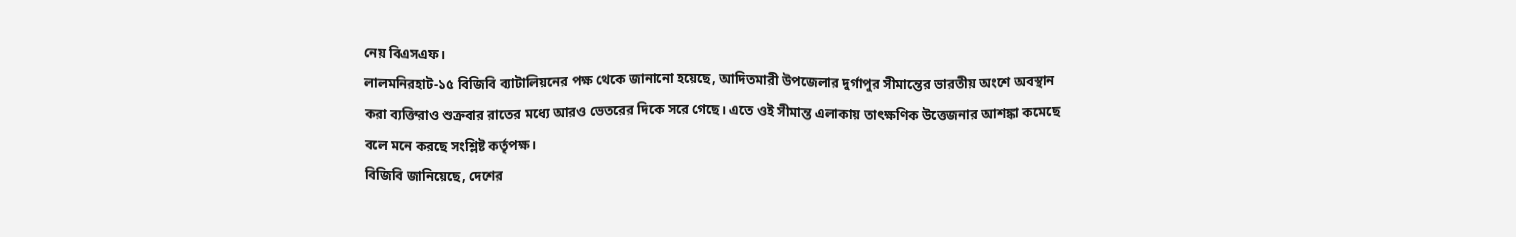নেয় বিএসএফ।
লালমনিরহাট-১৫ বিজিবি ব্যাটালিয়নের পক্ষ থেকে জানানো হয়েছে, আদিতমারী উপজেলার দুর্গাপুর সীমান্তের ভারতীয় অংশে অবস্থান করা ব্যক্তিরাও শুক্রবার রাতের মধ্যে আরও ভেতরের দিকে সরে গেছে। এতে ওই সীমান্ত এলাকায় তাৎক্ষণিক উত্তেজনার আশঙ্কা কমেছে বলে মনে করছে সংশ্লিষ্ট কর্তৃপক্ষ।
বিজিবি জানিয়েছে, দেশের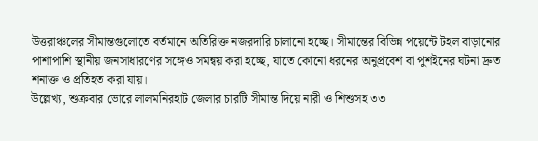উত্তরাঞ্চলের সীমান্তগুলোতে বর্তমানে অতিরিক্ত নজরদারি চালানো হচ্ছে। সীমান্তের বিভিন্ন পয়েন্টে টহল বাড়ানোর পাশাপাশি স্থানীয় জনসাধারণের সঙ্গেও সমন্বয় করা হচ্ছে, যাতে কোনো ধরনের অনুপ্রবেশ বা পুশইনের ঘটনা দ্রুত শনাক্ত ও প্রতিহত করা যায়।
উল্লেখ্য, শুক্রবার ভোরে লালমনিরহাট জেলার চারটি সীমান্ত দিয়ে নারী ও শিশুসহ ৩৩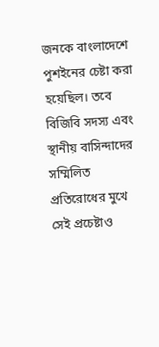জনকে বাংলাদেশে পুশইনের চেষ্টা করা হয়েছিল। তবে বিজিবি সদস্য এবং স্থানীয় বাসিন্দাদের সম্মিলিত প্রতিরোধের মুখে সেই প্রচেষ্টাও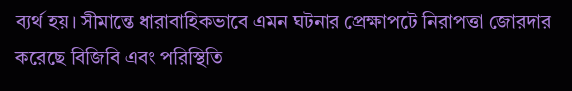ব্যর্থ হয়। সীমান্তে ধারাবাহিকভাবে এমন ঘটনার প্রেক্ষাপটে নিরাপত্তা জোরদার করেছে বিজিবি এবং পরিস্থিতি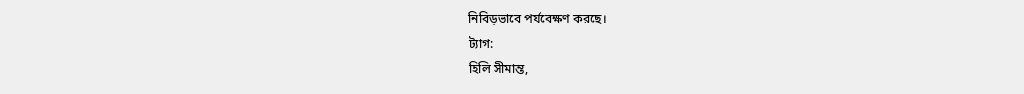নিবিড়ভাবে পর্যবেক্ষণ করছে।
ট্যাগ:
হিলি সীমান্ত,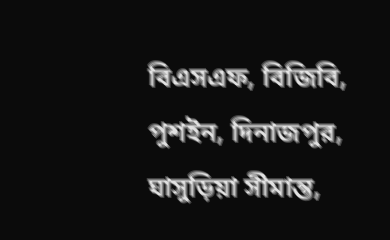বিএসএফ, বিজিবি, পুশইন, দিনাজপুর, ঘাসুড়িয়া সীমান্ত,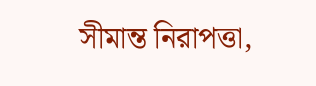সীমান্ত নিরাপত্তা,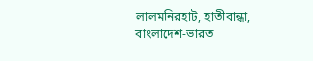লালমনিরহাট, হাতীবান্ধা, বাংলাদেশ-ভারত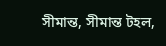সীমান্ত, সীমান্ত টহল,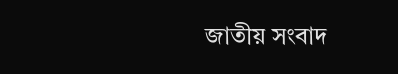জাতীয় সংবাদ